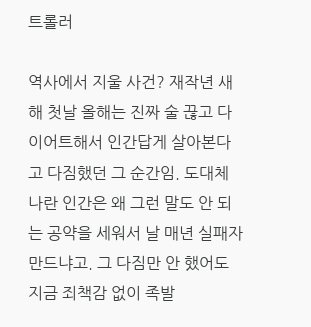트롤러

역사에서 지울 사건? 재작년 새해 첫날 올해는 진짜 술 끊고 다이어트해서 인간답게 살아본다고 다짐했던 그 순간임. 도대체 나란 인간은 왜 그런 말도 안 되는 공약을 세워서 날 매년 실패자 만드냐고. 그 다짐만 안 했어도 지금 죄책감 없이 족발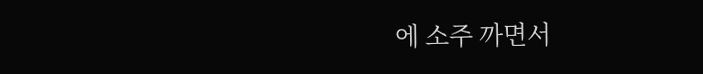에 소주 까면서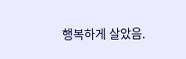행복하게 살았음.